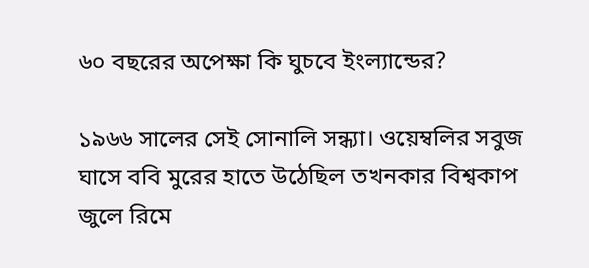৬০ বছরের অপেক্ষা কি ঘুচবে ইংল্যান্ডের?

১৯৬৬ সালের সেই সোনালি সন্ধ্যা। ওয়েম্বলির সবুজ ঘাসে ববি মুরের হাতে উঠেছিল তখনকার বিশ্বকাপ জুলে রিমে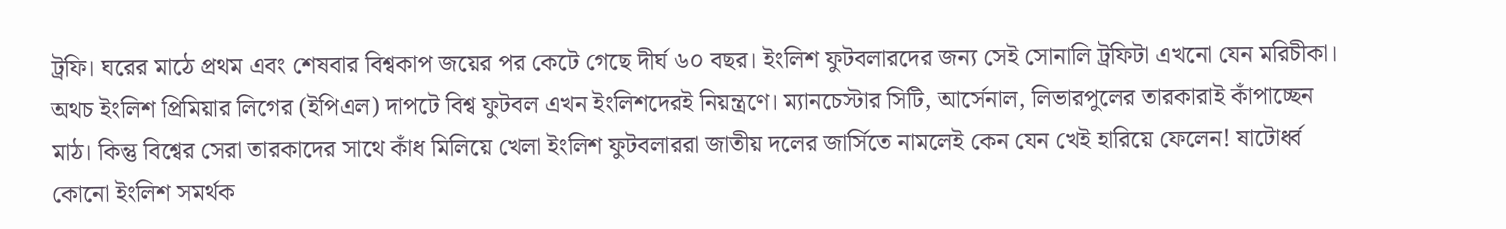ট্রফি। ঘরের মাঠে প্রথম এবং শেষবার বিশ্বকাপ জয়ের পর কেটে গেছে দীর্ঘ ৬০ বছর। ইংলিশ ফুটবলারদের জন্য সেই সোনালি ট্রফিটা এখনো যেন মরিচীকা। অথচ ইংলিশ প্রিমিয়ার লিগের (ইপিএল) দাপটে বিশ্ব ফুটবল এখন ইংলিশদেরই নিয়ন্ত্রণে। ম্যানচেস্টার সিটি, আর্সেনাল, লিভারপুলের তারকারাই কাঁপাচ্ছেন মাঠ। কিন্তু বিশ্বের সেরা তারকাদের সাথে কাঁধ মিলিয়ে খেলা ইংলিশ ফুটবলাররা জাতীয় দলের জার্সিতে নামলেই কেন যেন খেই হারিয়ে ফেলেন! ষাটোর্ধ্ব কোনো ইংলিশ সমর্থক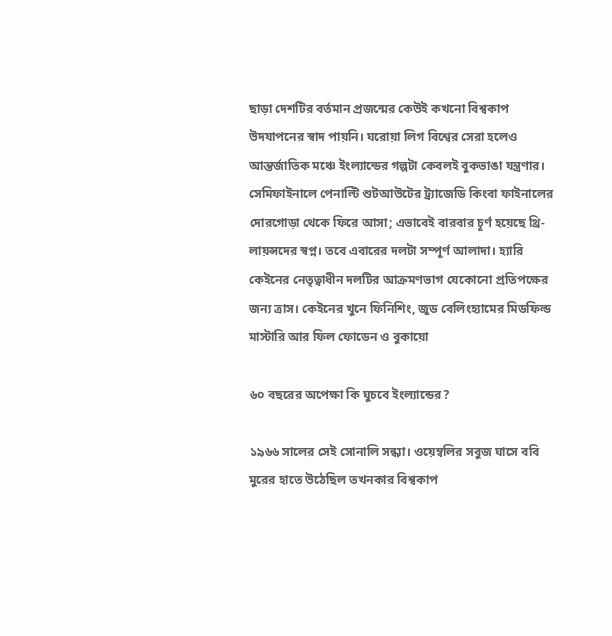ছাড়া দেশটির বর্তমান প্রজন্মের কেউই কখনো বিশ্বকাপ উদযাপনের স্বাদ পায়নি। ঘরোয়া লিগ বিশ্বের সেরা হলেও আন্তর্জাতিক মঞ্চে ইংল্যান্ডের গল্পটা কেবলই বুকভাঙা যন্ত্রণার। সেমিফাইনালে পেনাল্টি শুটআউটের ট্র্যাজেডি কিংবা ফাইনালের দোরগোড়া থেকে ফিরে আসা; এভাবেই বারবার চূর্ণ হয়েছে থ্রি-লায়ন্সদের স্বপ্ন। তবে এবারের দলটা সম্পূর্ণ আলাদা। হ্যারি কেইনের নেতৃত্বাধীন দলটির আক্রমণভাগ যেকোনো প্রতিপক্ষের জন্য ত্রাস। কেইনের খুনে ফিনিশিং, জুড বেলিংহ্যামের মিডফিল্ড মাস্টারি আর ফিল ফোডেন ও বুকায়ো

৬০ বছরের অপেক্ষা কি ঘুচবে ইংল্যান্ডের?

১৯৬৬ সালের সেই সোনালি সন্ধ্যা। ওয়েম্বলির সবুজ ঘাসে ববি মুরের হাতে উঠেছিল তখনকার বিশ্বকাপ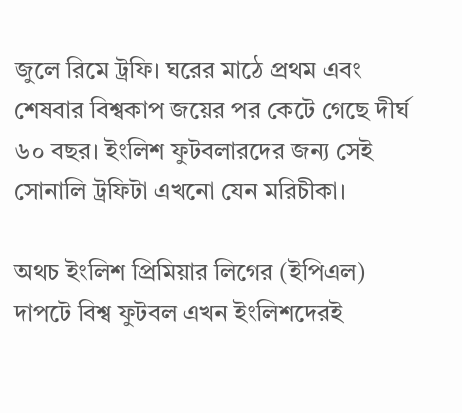জুলে রিমে ট্রফি। ঘরের মাঠে প্রথম এবং শেষবার বিশ্বকাপ জয়ের পর কেটে গেছে দীর্ঘ ৬০ বছর। ইংলিশ ফুটবলারদের জন্য সেই সোনালি ট্রফিটা এখনো যেন মরিচীকা।

অথচ ইংলিশ প্রিমিয়ার লিগের (ইপিএল) দাপটে বিশ্ব ফুটবল এখন ইংলিশদেরই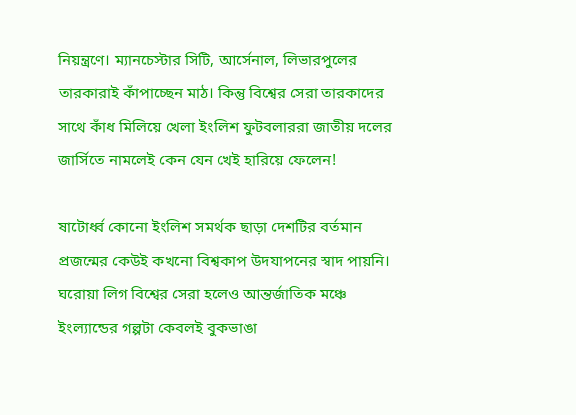নিয়ন্ত্রণে। ম্যানচেস্টার সিটি, আর্সেনাল, লিভারপুলের তারকারাই কাঁপাচ্ছেন মাঠ। কিন্তু বিশ্বের সেরা তারকাদের সাথে কাঁধ মিলিয়ে খেলা ইংলিশ ফুটবলাররা জাতীয় দলের জার্সিতে নামলেই কেন যেন খেই হারিয়ে ফেলেন!

ষাটোর্ধ্ব কোনো ইংলিশ সমর্থক ছাড়া দেশটির বর্তমান প্রজন্মের কেউই কখনো বিশ্বকাপ উদযাপনের স্বাদ পায়নি। ঘরোয়া লিগ বিশ্বের সেরা হলেও আন্তর্জাতিক মঞ্চে ইংল্যান্ডের গল্পটা কেবলই বুকভাঙা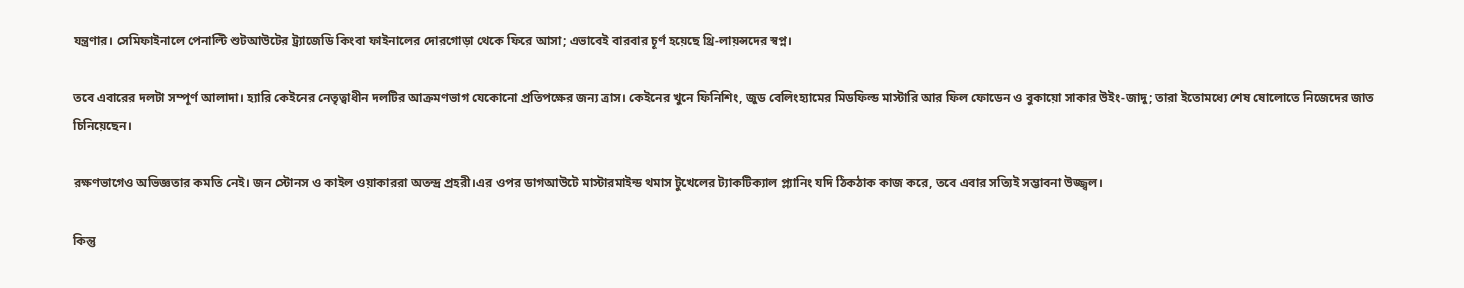যন্ত্রণার। সেমিফাইনালে পেনাল্টি শুটআউটের ট্র্যাজেডি কিংবা ফাইনালের দোরগোড়া থেকে ফিরে আসা; এভাবেই বারবার চূর্ণ হয়েছে থ্রি-লায়ন্সদের স্বপ্ন।

তবে এবারের দলটা সম্পূর্ণ আলাদা। হ্যারি কেইনের নেতৃত্বাধীন দলটির আক্রমণভাগ যেকোনো প্রতিপক্ষের জন্য ত্রাস। কেইনের খুনে ফিনিশিং, জুড বেলিংহ্যামের মিডফিল্ড মাস্টারি আর ফিল ফোডেন ও বুকায়ো সাকার উইং-জাদু; তারা ইতোমধ্যে শেষ ষোলোতে নিজেদের জাত চিনিয়েছেন।

রক্ষণভাগেও অভিজ্ঞতার কমতি নেই। জন স্টোনস ও কাইল ওয়াকাররা অতন্দ্র প্রহরী।এর ওপর ডাগআউটে মাস্টারমাইন্ড থমাস টুখেলের ট্যাকটিক্যাল প্ল্যানিং যদি ঠিকঠাক কাজ করে, তবে এবার সত্যিই সম্ভাবনা উজ্জ্বল।

কিন্তু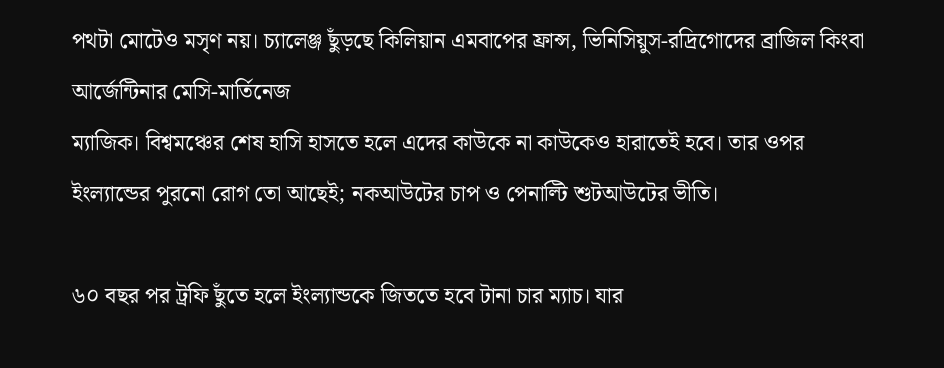পথটা মোটেও মসৃণ নয়। চ্যালেঞ্জ ছুঁড়ছে কিলিয়ান এমবাপের ফ্রান্স, ভিনিসিয়ুস-রদ্রিগোদের ব্রাজিল কিংবা আর্জেন্টিনার মেসি-মার্তিনেজ
ম্যাজিক। বিশ্বমঞ্চের শেষ হাসি হাসতে হলে এদের কাউকে না কাউকেও হারাতেই হবে। তার ওপর ইংল্যান্ডের পুরনো রোগ তো আছেই; নকআউটের চাপ ও পেনাল্টি শুটআউটের ভীতি।

৬০ বছর পর ট্রফি ছুঁতে হলে ইংল্যান্ডকে জিততে হবে টানা চার ম্যাচ। যার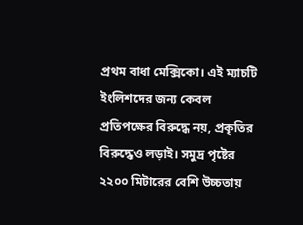প্রথম বাধা মেক্সিকো। এই ম্যাচটি ইংলিশদের জন্য কেবল প্রতিপক্ষের বিরুদ্ধে নয়, প্রকৃতির বিরুদ্ধেও লড়াই। সমুদ্র পৃষ্টের ২২০০ মিটারের বেশি উচ্চতায়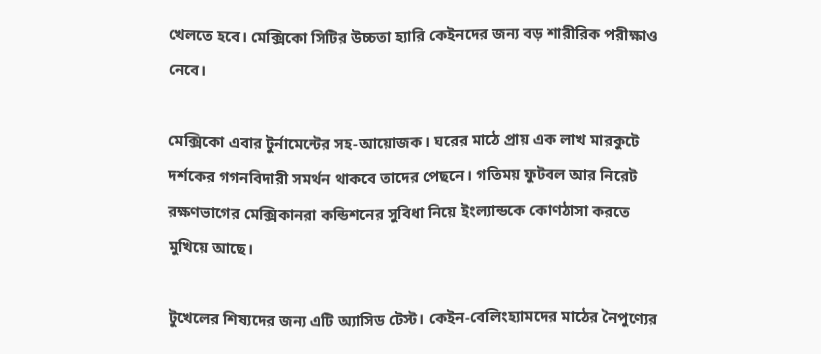খেলতে হবে। মেক্সিকো সিটির উচ্চতা হ্যারি কেইনদের জন্য বড় শারীরিক পরীক্ষাও নেবে।

মেক্সিকো এবার টুর্নামেন্টের সহ-আয়োজক। ঘরের মাঠে প্রায় এক লাখ মারকুটে দর্শকের গগনবিদারী সমর্থন থাকবে তাদের পেছনে। গতিময় ফুটবল আর নিরেট রক্ষণভাগের মেক্সিকানরা কন্ডিশনের সুবিধা নিয়ে ইংল্যান্ডকে কোণঠাসা করতে মুখিয়ে আছে।

টুখেলের শিষ্যদের জন্য এটি অ্যাসিড টেস্ট। কেইন-বেলিংহ্যামদের মাঠের নৈপুণ্যের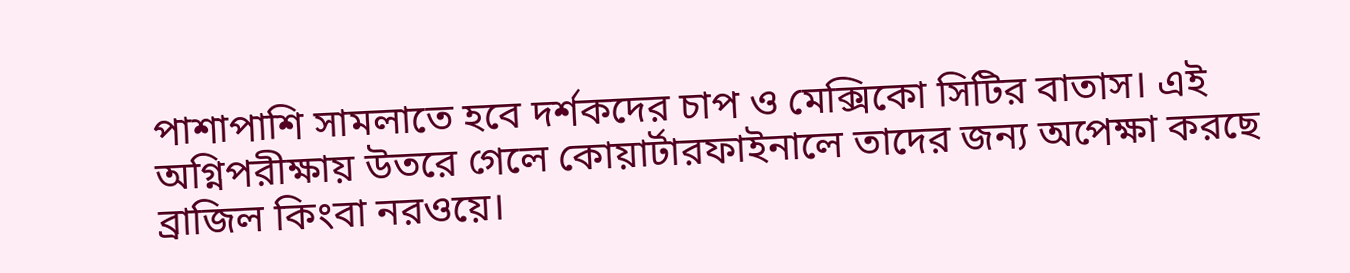পাশাপাশি সামলাতে হবে দর্শকদের চাপ ও মেক্সিকো সিটির বাতাস। এই অগ্নিপরীক্ষায় উতরে গেলে কোয়ার্টারফাইনালে তাদের জন্য অপেক্ষা করছে ব্রাজিল কিংবা নরওয়ে।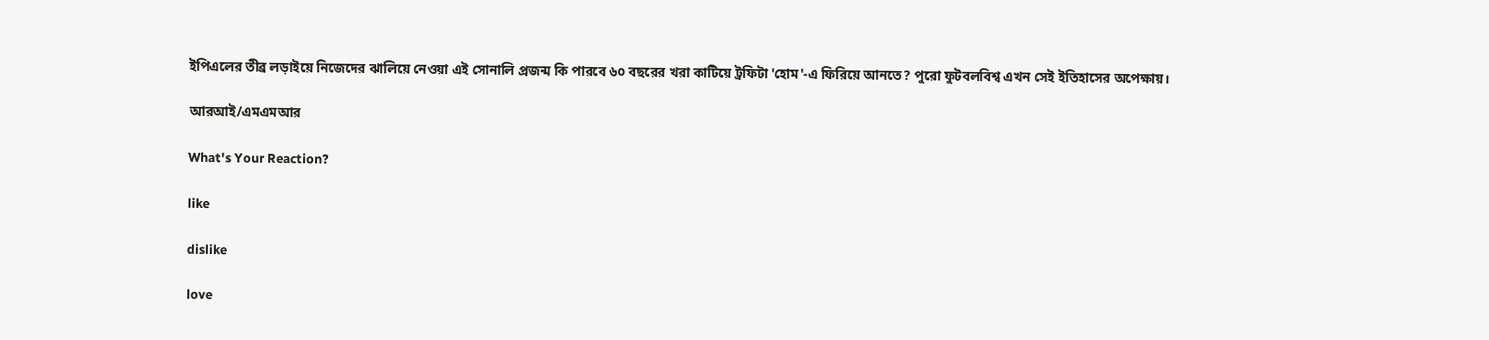ইপিএলের তীব্র লড়াইয়ে নিজেদের ঝালিয়ে নেওয়া এই সোনালি প্রজন্ম কি পারবে ৬০ বছরের খরা কাটিয়ে ট্রফিটা 'হোম'-এ ফিরিয়ে আনতে? পুরো ফুটবলবিশ্ব এখন সেই ইতিহাসের অপেক্ষায়।

আরআই/এমএমআর

What's Your Reaction?

like

dislike

love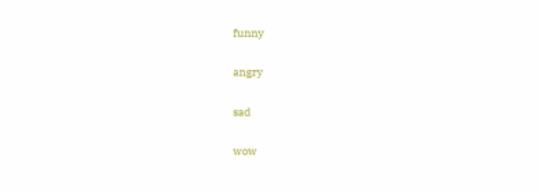funny

angry

sad

wow